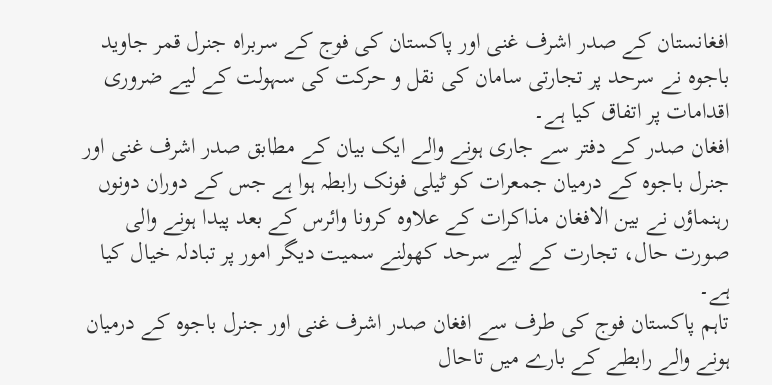افغانستان کے صدر اشرف غنی اور پاکستان کی فوج کے سربراہ جنرل قمر جاوید باجوہ نے سرحد پر تجارتی سامان کی نقل و حرکت کی سہولت کے لیے ضروری اقدامات پر اتفاق کیا ہے۔
افغان صدر کے دفتر سے جاری ہونے والے ایک بیان کے مطابق صدر اشرف غنی اور جنرل باجوہ کے درمیان جمعرات کو ٹیلی فونک رابطہ ہوا ہے جس کے دوران دونوں رہنماؤں نے بین الافغان مذاکرات کے علاوہ کرونا وائرس کے بعد پیدا ہونے والی صورت حال، تجارت کے لیے سرحد کھولنے سمیت دیگر امور پر تبادلہ خیال کیا ہے۔
تاہم پاکستان فوج کی طرف سے افغان صدر اشرف غنی اور جنرل باجوہ کے درمیان ہونے والے رابطے کے بارے میں تاحال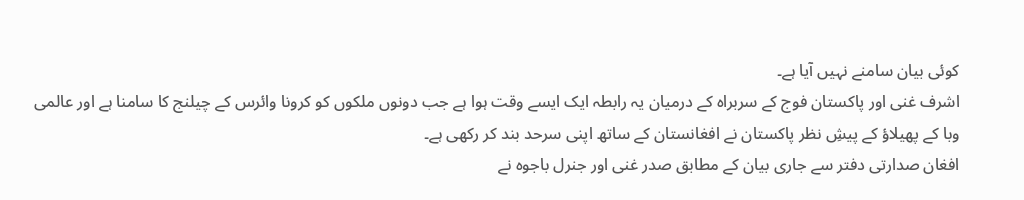کوئی بیان سامنے نہیں آیا ہے۔
اشرف غنی اور پاکستان فوج کے سربراہ کے درمیان یہ رابطہ ایک ایسے وقت ہوا ہے جب دونوں ملکوں کو کرونا وائرس کے چیلنج کا سامنا ہے اور عالمی وبا کے پھیلاؤ کے پیشِ نظر پاکستان نے افغانستان کے ساتھ اپنی سرحد بند کر رکھی ہے۔
افغان صدارتی دفتر سے جاری بیان کے مطابق صدر غنی اور جنرل باجوہ نے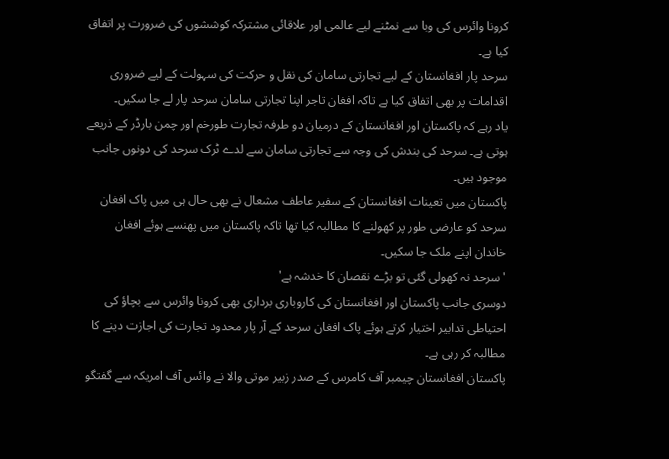کرونا وائرس کی وبا سے نمٹنے لیے عالمی اور علاقائی مشترکہ کوششوں کی ضرورت پر اتفاق کیا ہے۔
سرحد پار افغانستان کے لیے تجارتی سامان کی نقل و حرکت کی سہولت کے لیے ضروری اقدامات پر بھی اتفاق کیا ہے تاکہ افغان تاجر اپنا تجارتی سامان سرحد پار لے جا سکیں۔
یاد رہے کہ پاکستان اور افغانستان کے درمیان دو طرفہ تجارت طورخم اور چمن بارڈر کے ذریعے ہوتی ہے۔ سرحد کی بندش کی وجہ سے تجارتی سامان سے لدے ٹرک سرحد کی دونوں جانب موجود ہیں۔
پاکستان میں تعینات افغانستان کے سفیر عاطف مشعال نے بھی حال ہی میں پاک افغان سرحد کو عارضی طور پر کھولنے کا مطالبہ کیا تھا تاکہ پاکستان میں پھنسے ہوئے افغان خاندان اپنے ملک جا سکیں۔
'سرحد نہ کھولی گئی تو بڑے نقصان کا خدشہ ہے'
دوسری جانب پاکستان اور افغانستان کی کاروباری برداری بھی کرونا وائرس سے بچاؤ کی احتیاطی تدابیر اختیار کرتے ہوئے پاک افغان سرحد کے آر پار محدود تجارت کی اجازت دینے کا مطالبہ کر رہی ہے۔
پاکستان افغانستان چیمبر آف کامرس کے صدر زبیر موتی والا نے وائس آف امریکہ سے گفتگو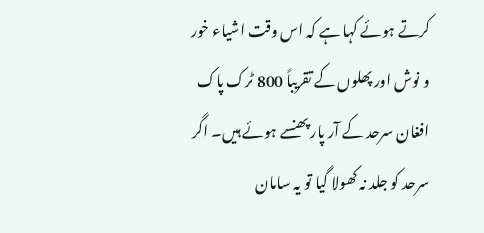کرتے ہوئے کہا ہے کہ اس وقت اشیاء خور و نوش اور پھلوں کے تقریباً 800 ٹرک پاک افغان سرحد کے آر پار پھنسے ہوئے ہیں۔ اگر سرحد کو جلد نہ کھولا گیا تو یہ سامان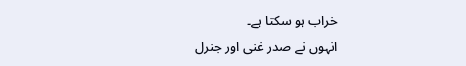خراب ہو سکتا ہے۔
انہوں نے صدر غنی اور جنرل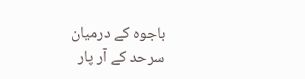باجوہ کے درمیان سرحد کے آر پار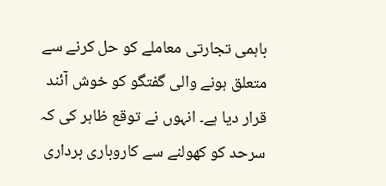باہمی تجارتی معاملے کو حل کرنے سے متعلق ہونے والی گفتگو کو خوش آئند قرار دیا ہے۔ انہوں نے توقع ظاہر کی کہ سرحد کو کھولنے سے کاروباری برداری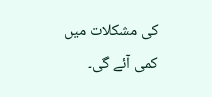کی مشکلات میں کمی آئے گی۔